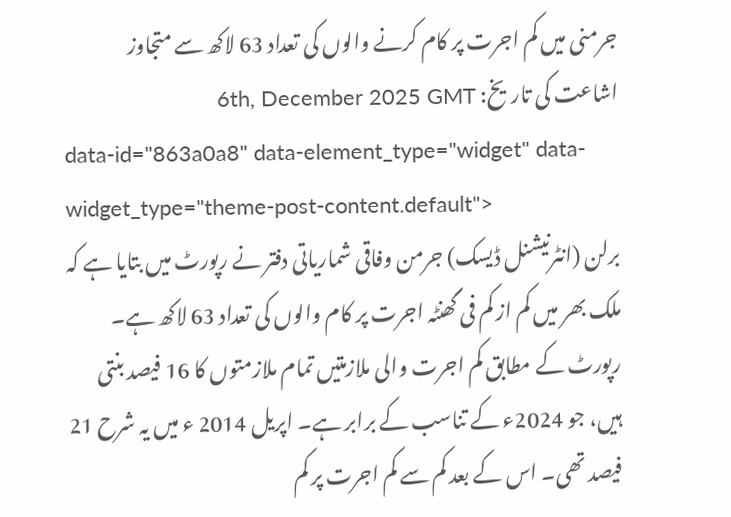جرمنی میں کم اجرت پر کام کرنے والوں کی تعداد 63 لاکھ سے متجاوز
اشاعت کی تاریخ: 6th, December 2025 GMT
data-id="863a0a8" data-element_type="widget" data-widget_type="theme-post-content.default">
برلن (انٹرنیشنل ڈیسک) جرمن وفاقی شماریاتی دفتر نے رپورٹ میں بتایا ہے کہ ملک بھر میں کم از کم فی گھنٹہ اجرت پر کام والوں کی تعداد 63 لاکھ ہے۔ رپورٹ کے مطابق کم اجرت والی ملازمتیں تمام ملازمتوں کا 16 فیصد بنتی ہیں، جو 2024ء کے تناسب کے برابر ہے۔ اپریل 2014 ء میں یہ شرح 21 فیصد تھی۔ اس کے بعد کم سے کم اجرت پر کم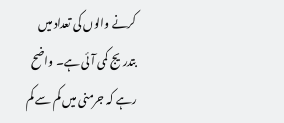کرنے والوں کی تعداد میں بتدریج کمی آئی ہے۔ واضح رہے کہ جرمنی میں کم سے کم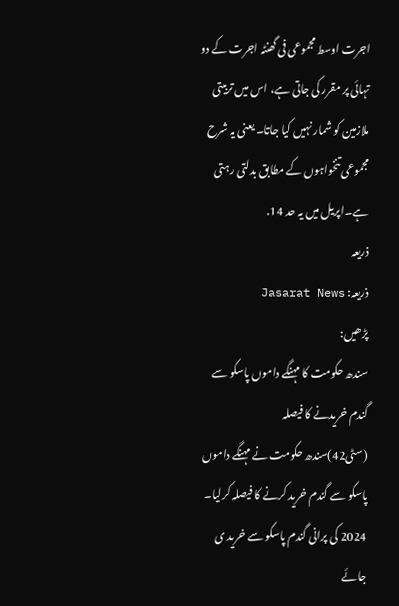اجرت اوسط مجموعی فی گھنٹہ اجرت کے دو تہائی پر مقرر کی جاتی ہے، اس میں تربیتی ملازمین کو شمار نہیں کیا جاتا۔ یعنی یہ شرح مجموعی تنخواہوں کے مطابق بدلتی رہتی ہے۔اپریل میں یہ حد 14.
ذریعہ
ذریعہ: Jasarat News
پڑھیں:
سندھ حکومت کا مہنگے داموں پاسکو سے گندم خریدنے کا فیصلہ
(سٹی42)سندھ حکومت نے مہنگے داموں پاسکو سے گندم خرید کرنے کا فیصلہ کرلیا۔
2024 کی پرانی گندم پاسکو سے خرید ی جائے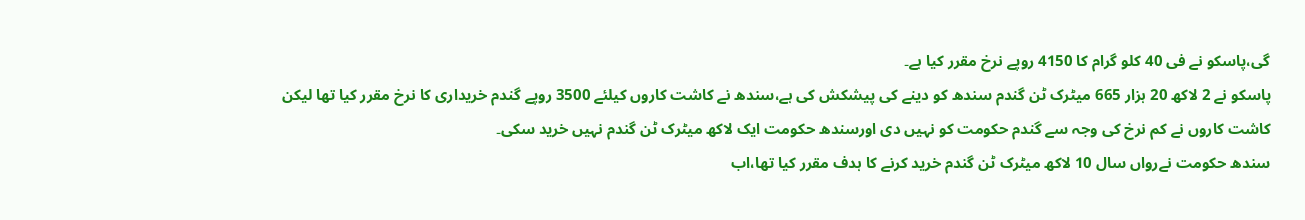گی،پاسکو نے فی 40 کلو گرام کا 4150 روپے نرخ مقرر کیا ہے۔
پاسکو نے 2 لاکھ 20 ہزار 665 میٹرک ٹن گندم سندھ کو دینے کی پیشکش کی ہے،سندھ نے کاشت کاروں کیلئے 3500 روپے گندم خریداری کا نرخ مقرر کیا تھا لیکن کاشت کاروں نے کم نرخ کی وجہ سے گندم حکومت کو نہیں دی اورسندھ حکومت ایک لاکھ میٹرک ٹن گندم نہیں خرید سکی۔
سندھ حکومت نےرواں سال 10 لاکھ میٹرک ٹن گندم خرید کرنے کا ہدف مقرر کیا تھا،اب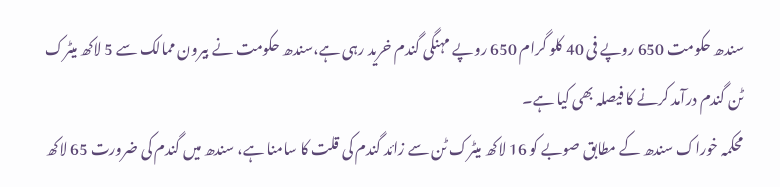سندھ حکومت 650 روپے فی 40 کلو گرام 650 روپے مہنگی گندم خرید رہی ہے،سندھ حکومت نے بیرون ممالک سے 5 لاکھ میٹرک ٹن گندم درآمد کرنے کا فیصلہ بھی کیا ہے۔
محکمہ خوراک سندھ کے مطابق صوبے کو 16 لاکھ میٹرک ٹن سے زائد گندم کی قلت کا سامنا ہے، سندھ میں گندم کی ضرورت 65 لاکھ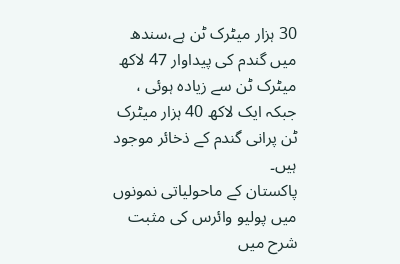30 ہزار میٹرک ٹن ہے،سندھ میں گندم کی پیداوار 47 لاکھ میٹرک ٹن سے زیادہ ہوئی ، جبکہ ایک لاکھ 40 ہزار میٹرک ٹن پرانی گندم کے ذخائر موجود ہیں۔
پاکستان کے ماحولیاتی نمونوں میں پولیو وائرس کی مثبت شرح میں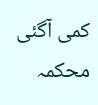کمی آگئی
محکمہ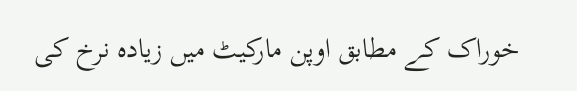خوراک کے مطابق اوپن مارکیٹ میں زیادہ نرخ کی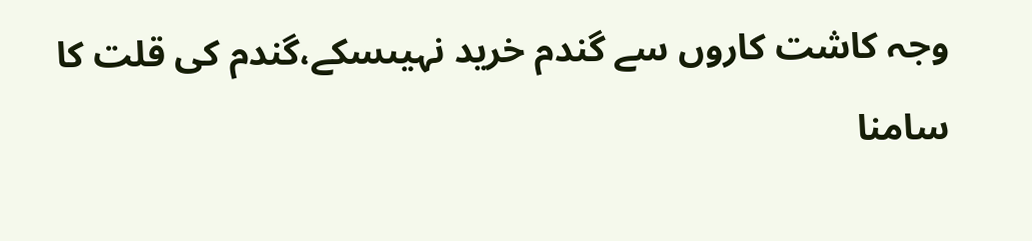وجہ کاشت کاروں سے گندم خرید نہیںسکے،گندم کی قلت کا سامنا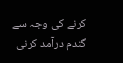کرنے کی وجہ سے گندم درآمد کرنی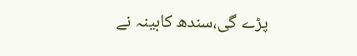پڑے گی،سندھ کابینہ نے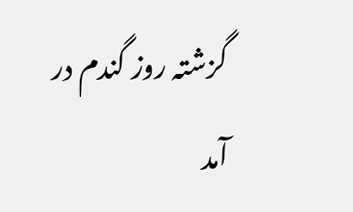گزشتہ روز گندم در آمد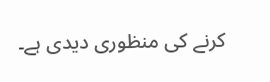کرنے کی منظوری دیدی ہے۔